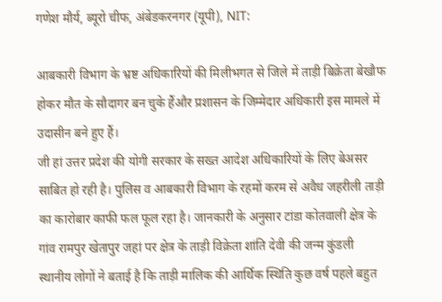गणेश मौर्य, ब्यूरो चीफ, अंबेडकरनगर (यूपी), NIT:

आबकारी विभाग के भ्रष्ट अधिकारियों की मिलीभगत से जिले में ताड़ी बिक्रेता बेखौफ होकर मौत के सौदागर बन चुके हैंऔर प्रशासन के जिम्मेदार अधिकारी इस मामले में उदासीन बने हुए हैं।
जी हां उत्तर प्रदेश की योगी सरकार के सख्त आदेश अधिकारियों के लिए बेअसर साबित हो रही है। पुलिस व आबकारी विभाग के रहमों करम से अवैध जहरीली ताड़ी का कारोबार काफी फल फूल रहा है। जानकारी के अनुसार टांडा कोतवाली क्षेत्र के गांव रामपुर खेतापुर जहां पर क्षेत्र के ताड़ी विक्रेता शांति देवी की जन्म कुंडली स्थानीय लोगों ने बताई है कि ताड़ी मालिक की आर्थिक स्थिति कुछ वर्ष पहले बहुत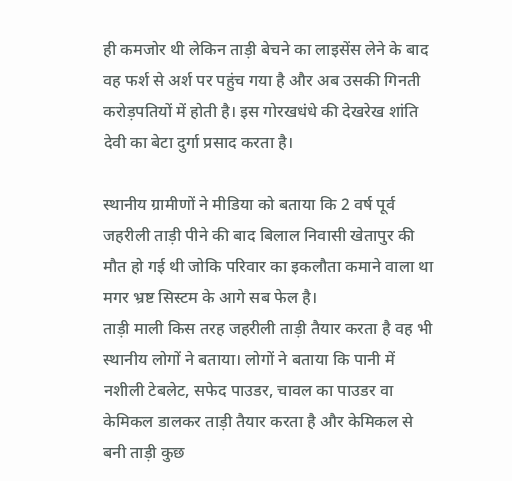ही कमजोर थी लेकिन ताड़ी बेचने का लाइसेंस लेने के बाद वह फर्श से अर्श पर पहुंच गया है और अब उसकी गिनती करोड़पतियों में होती है। इस गोरखधंधे की देखरेख शांति देवी का बेटा दुर्गा प्रसाद करता है।

स्थानीय ग्रामीणों ने मीडिया को बताया कि 2 वर्ष पूर्व जहरीली ताड़ी पीने की बाद बिलाल निवासी खेतापुर की मौत हो गई थी जोकि परिवार का इकलौता कमाने वाला था मगर भ्रष्ट सिस्टम के आगे सब फेल है।
ताड़ी माली किस तरह जहरीली ताड़ी तैयार करता है वह भी स्थानीय लोगों ने बताया। लोगों ने बताया कि पानी में नशीली टेबलेट, सफेद पाउडर, चावल का पाउडर वा केमिकल डालकर ताड़ी तैयार करता है और केमिकल से बनी ताड़ी कुछ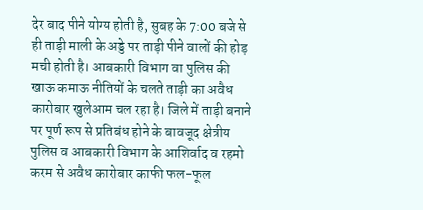देर बाद पीने योग्य होती है, सुबह के 7:00 बजे से ही ताड़ी माली के अड्डे पर ताड़ी पीने वालों की होड़ मची होती है। आबकारी विभाग वा पुलिस की खाऊ कमाऊ नीतियों के चलते ताड़ी का अवैध कारोबार खुलेआम चल रहा है। जिले में ताड़ी बनाने पर पूर्ण रूप से प्रतिबंध होने के बावजूद क्षेत्रीय पुलिस व आबकारी विभाग के आशिर्वाद व रहमो करम से अवैध कारोबार काफी फल-फूल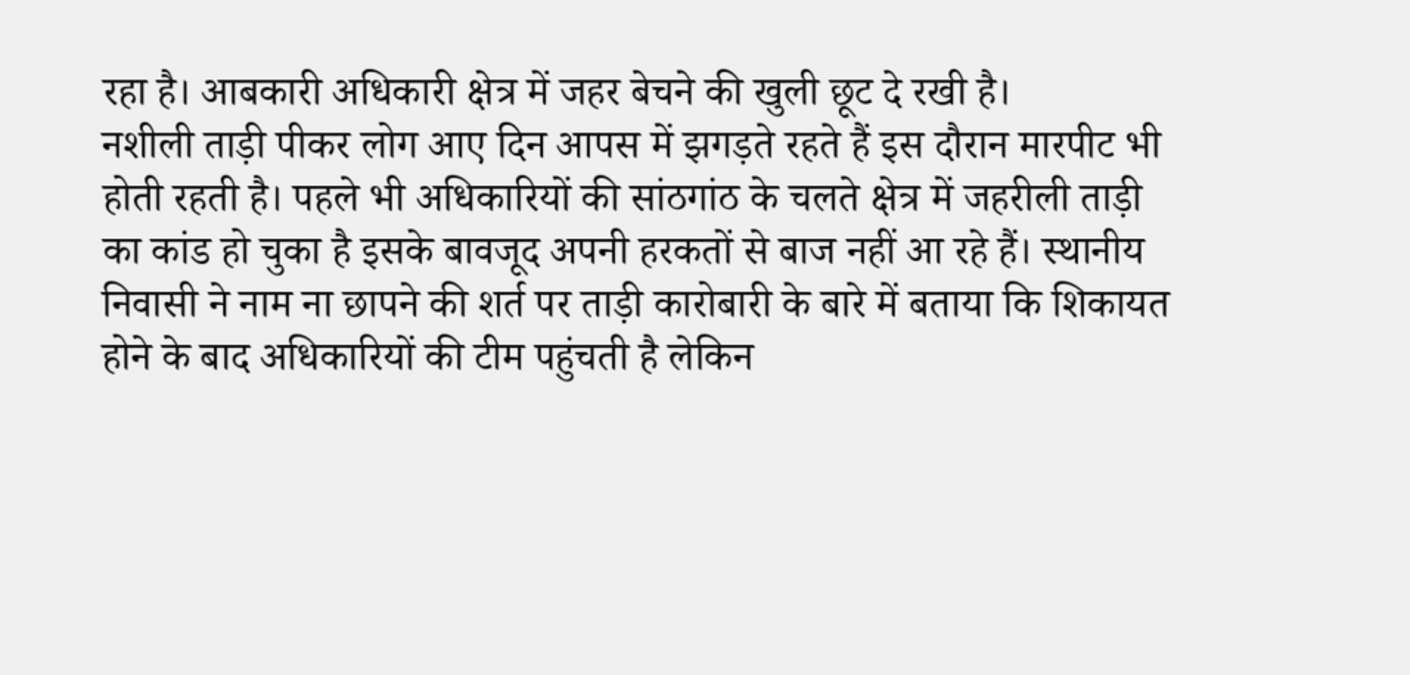रहा है। आबकारी अधिकारी क्षेत्र में जहर बेचने की खुली छूट दे रखी है।
नशीली ताड़ी पीकर लोग आए दिन आपस में झगड़ते रहते हैं इस दौरान मारपीट भी होती रहती है। पहले भी अधिकारियों की सांठगांठ के चलते क्षेत्र में जहरीली ताड़ी का कांड हो चुका है इसके बावजूद अपनी हरकतों से बाज नहीं आ रहे हैं। स्थानीय निवासी ने नाम ना छापने की शर्त पर ताड़ी कारोबारी के बारे में बताया कि शिकायत होने के बाद अधिकारियों की टीम पहुंचती है लेकिन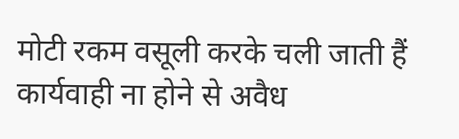मोटी रकम वसूली करके चली जाती हैं कार्यवाही ना होने से अवैध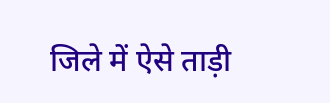जिले में ऐसे ताड़ी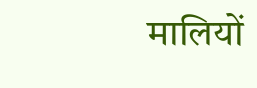मालियों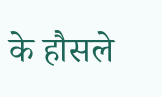के हौसले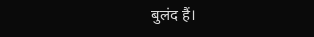बुलंद हैं।